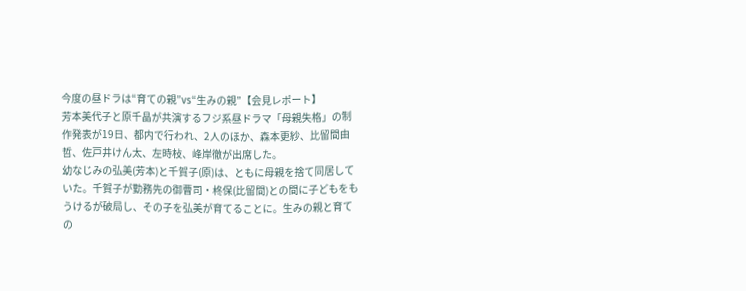今度の昼ドラは“育ての親”vs“生みの親”【会見レポート】
芳本美代子と原千晶が共演するフジ系昼ドラマ「母親失格」の制作発表が19日、都内で行われ、2人のほか、森本更紗、比留間由哲、佐戸井けん太、左時枝、峰岸徹が出席した。
幼なじみの弘美(芳本)と千賀子(原)は、ともに母親を捨て同居していた。千賀子が勤務先の御曹司・柊保(比留間)との間に子どもをもうけるが破局し、その子を弘美が育てることに。生みの親と育ての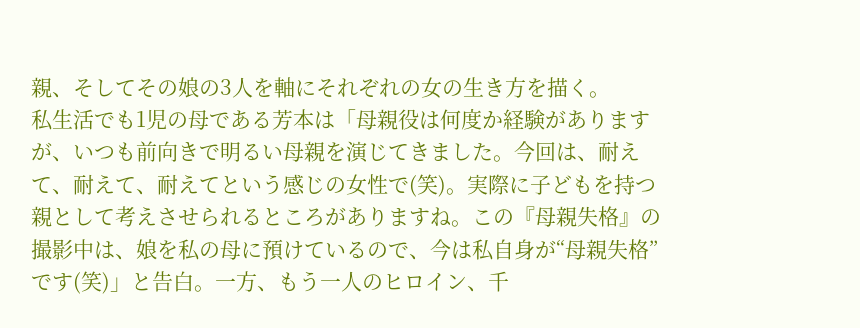親、そしてその娘の3人を軸にそれぞれの女の生き方を描く。
私生活でも1児の母である芳本は「母親役は何度か経験がありますが、いつも前向きで明るい母親を演じてきました。今回は、耐えて、耐えて、耐えてという感じの女性で(笑)。実際に子どもを持つ親として考えさせられるところがありますね。この『母親失格』の撮影中は、娘を私の母に預けているので、今は私自身が“母親失格”です(笑)」と告白。一方、もう一人のヒロイン、千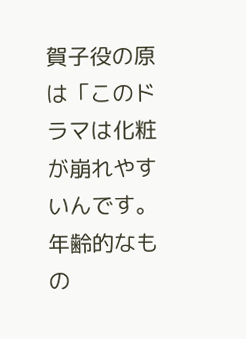賀子役の原は「このドラマは化粧が崩れやすいんです。年齢的なもの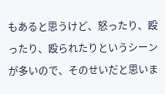もあると思うけど、怒ったり、殴ったり、殴られたりというシーンが多いので、そのせいだと思いま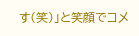す(笑)」と笑顔でコメ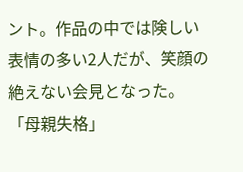ント。作品の中では険しい表情の多い2人だが、笑顔の絶えない会見となった。
「母親失格」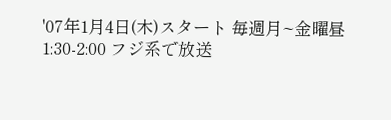'07年1月4日(木)スタート 毎週月~金曜昼1:30-2:00 フジ系で放送